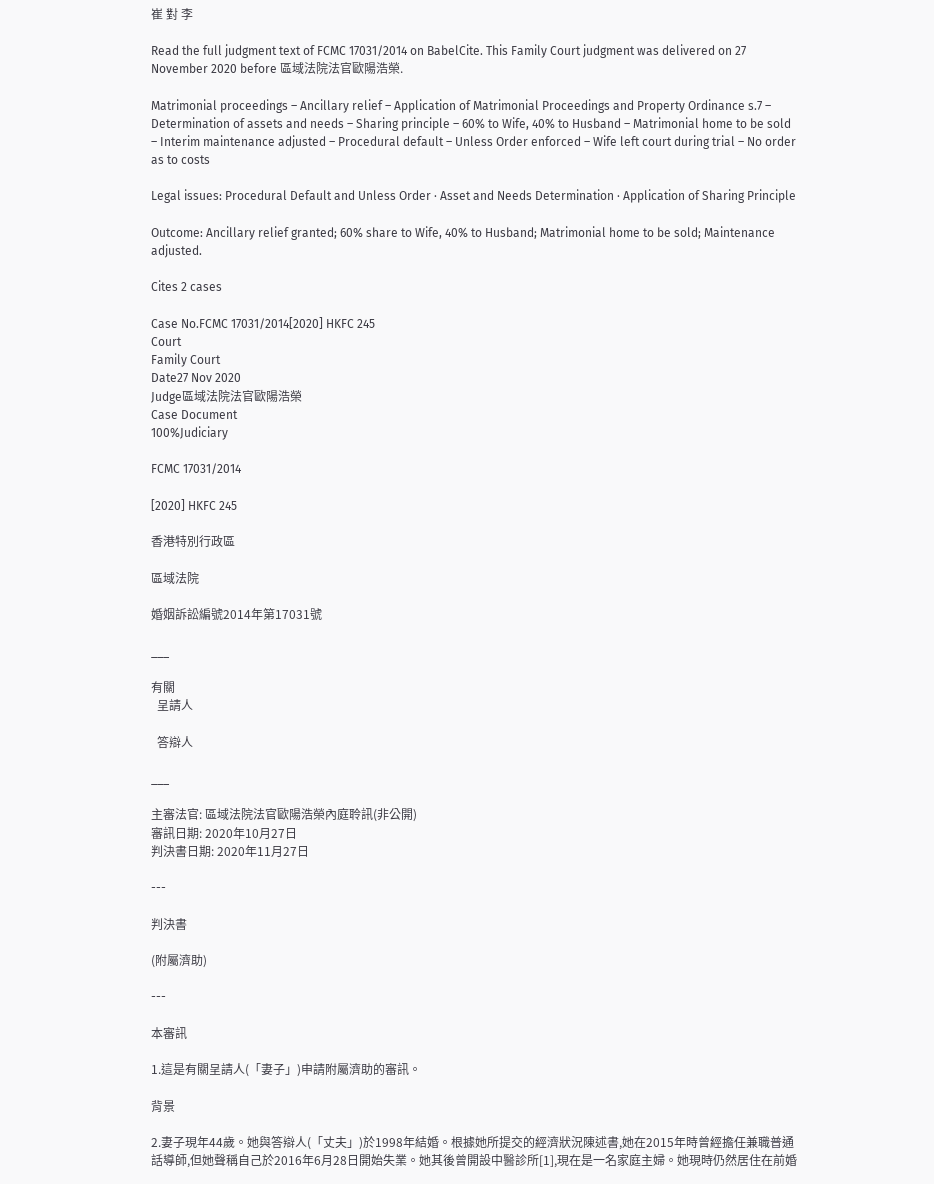崔 對 李

Read the full judgment text of FCMC 17031/2014 on BabelCite. This Family Court judgment was delivered on 27 November 2020 before 區域法院法官歐陽浩榮.

Matrimonial proceedings – Ancillary relief – Application of Matrimonial Proceedings and Property Ordinance s.7 – Determination of assets and needs – Sharing principle – 60% to Wife, 40% to Husband – Matrimonial home to be sold – Interim maintenance adjusted – Procedural default – Unless Order enforced – Wife left court during trial – No order as to costs

Legal issues: Procedural Default and Unless Order · Asset and Needs Determination · Application of Sharing Principle

Outcome: Ancillary relief granted; 60% share to Wife, 40% to Husband; Matrimonial home to be sold; Maintenance adjusted.

Cites 2 cases

Case No.FCMC 17031/2014[2020] HKFC 245
Court
Family Court
Date27 Nov 2020
Judge區域法院法官歐陽浩榮
Case Document
100%Judiciary

FCMC 17031/2014

[2020] HKFC 245

香港特別行政區

區域法院

婚姻訴訟編號2014年第17031號

___

有關
  呈請人

  答辯人

___

主審法官: 區域法院法官歐陽浩榮內庭聆訊(非公開)
審訊日期: 2020年10月27日
判決書日期: 2020年11月27日

---

判決書

(附屬濟助)

---

本審訊

1.這是有關呈請人(「妻子」)申請附屬濟助的審訊。

背景

2.妻子現年44歲。她與答辯人(「丈夫」)於1998年結婚。根據她所提交的經濟狀況陳述書,她在2015年時曾經擔任兼職普通話導師,但她聲稱自己於2016年6月28日開始失業。她其後曾開設中醫診所[1],現在是一名家庭主婦。她現時仍然居住在前婚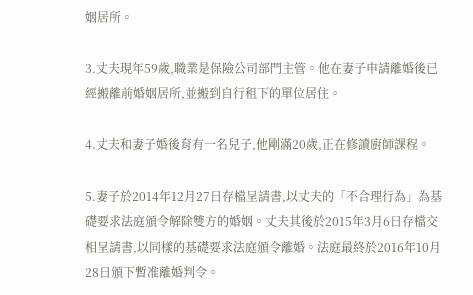姻居所。

3.丈夫現年59歲,職業是保險公司部門主管。他在妻子申請離婚後已經搬離前婚姻居所,並搬到自行租下的單位居住。

4.丈夫和妻子婚後育有一名兒子,他剛滿20歲,正在修讀廚師課程。

5.妻子於2014年12月27日存檔呈請書,以丈夫的「不合理行為」為基礎要求法庭頒令解除雙方的婚姻。丈夫其後於2015年3月6日存檔交相呈請書,以同樣的基礎要求法庭頒令離婚。法庭最終於2016年10月28日頒下暫准離婚判令。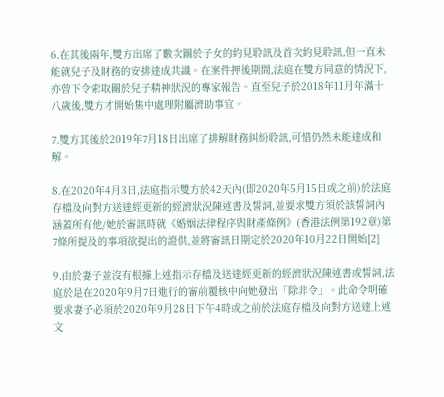6.在其後兩年,雙方出席了數次關於子女的約見聆訊及首次約見聆訊,但一直未能就兒子及財務的安排達成共識。在案件押後期間,法庭在雙方同意的情況下,亦曾下令索取關於兒子精神狀況的專家報告。直至兒子於2018年11月年滿十八歲後,雙方才開始集中處理附屬濟助事宜。

7.雙方其後於2019年7月18日出席了排解財務糾紛聆訊,可惜仍然未能達成和解。

8.在2020年4月3日,法庭指示雙方於42天內(即2020年5月15日或之前)於法庭存檔及向對方送達經更新的經濟狀況陳述書及誓詞,並要求雙方須於該誓詞內涵蓋所有他/她於審訊時就《婚姻法律程序與財產條例》(香港法例第192章)第7條所提及的事項欲提出的證供,並將審訊日期定於2020年10月22日開始[2]

9.由於妻子並沒有根據上述指示存檔及送達經更新的經濟狀況陳述書或誓詞,法庭於是在2020年9月7日進行的審前覆核中向她發出「除非令」。此命令明確要求妻子必須於2020年9月28日下午4時或之前於法庭存檔及向對方送達上述文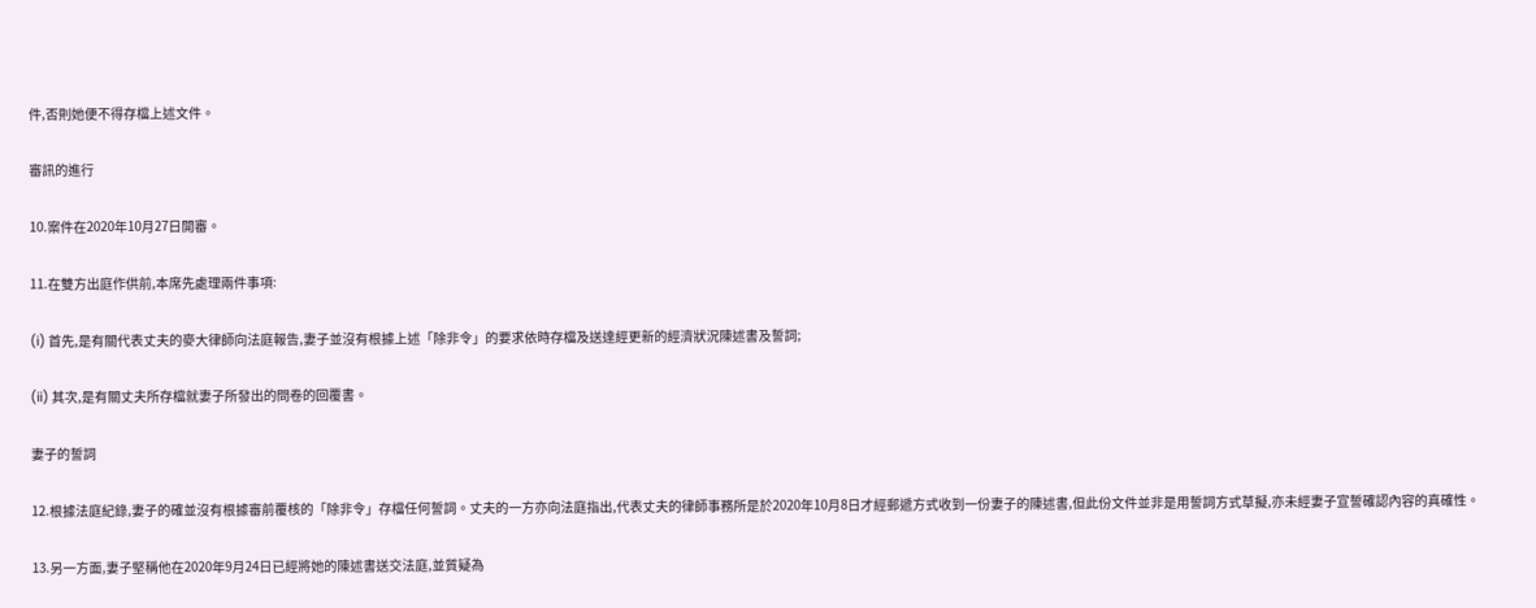件,否則她便不得存檔上述文件。

審訊的進行

10.案件在2020年10月27日開審。

11.在雙方出庭作供前,本席先處理兩件事項:

(i) 首先,是有關代表丈夫的麥大律師向法庭報告,妻子並沒有根據上述「除非令」的要求依時存檔及送達經更新的經濟狀況陳述書及誓詞;

(ii) 其次,是有關丈夫所存檔就妻子所發出的問卷的回覆書。

妻子的誓詞

12.根據法庭紀錄,妻子的確並沒有根據審前覆核的「除非令」存檔任何誓詞。丈夫的一方亦向法庭指出,代表丈夫的律師事務所是於2020年10月8日才經郵遞方式收到一份妻子的陳述書,但此份文件並非是用誓詞方式草擬,亦未經妻子宣誓確認內容的真確性。

13.另一方面,妻子堅稱他在2020年9月24日已經將她的陳述書送交法庭,並質疑為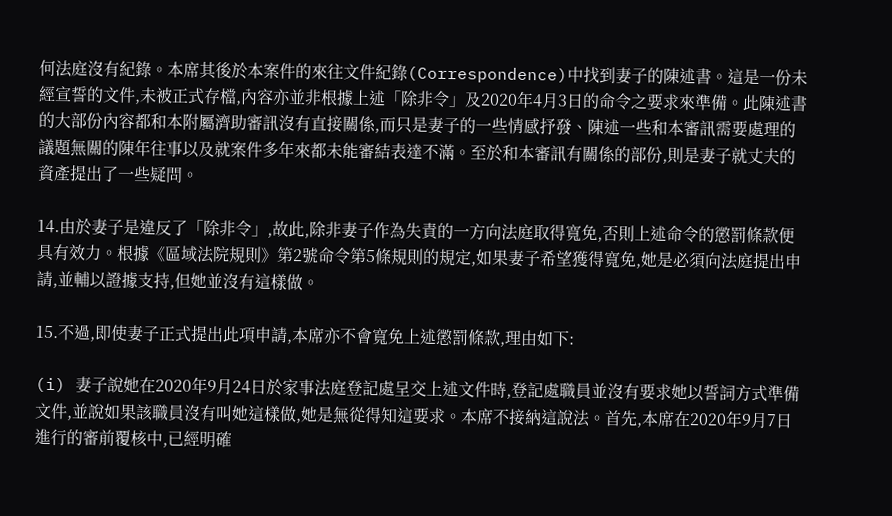何法庭沒有紀錄。本席其後於本案件的來往文件紀錄(Correspondence)中找到妻子的陳述書。這是一份未經宣誓的文件,未被正式存檔,內容亦並非根據上述「除非令」及2020年4月3日的命令之要求來準備。此陳述書的大部份內容都和本附屬濟助審訊沒有直接關係,而只是妻子的一些情感抒發、陳述一些和本審訊需要處理的議題無關的陳年往事以及就案件多年來都未能審結表達不滿。至於和本審訊有關係的部份,則是妻子就丈夫的資產提出了一些疑問。

14.由於妻子是違反了「除非令」,故此,除非妻子作為失責的一方向法庭取得寬免,否則上述命令的懲罰條款便具有效力。根據《區域法院規則》第2號命令第5條規則的規定,如果妻子希望獲得寬免,她是必須向法庭提出申請,並輔以證據支持,但她並沒有這樣做。

15.不過,即使妻子正式提出此項申請,本席亦不會寬免上述懲罰條款,理由如下:

(i) 妻子說她在2020年9月24日於家事法庭登記處呈交上述文件時,登記處職員並沒有要求她以誓詞方式準備文件,並說如果該職員沒有叫她這樣做,她是無從得知這要求。本席不接納這說法。首先,本席在2020年9月7日進行的審前覆核中,已經明確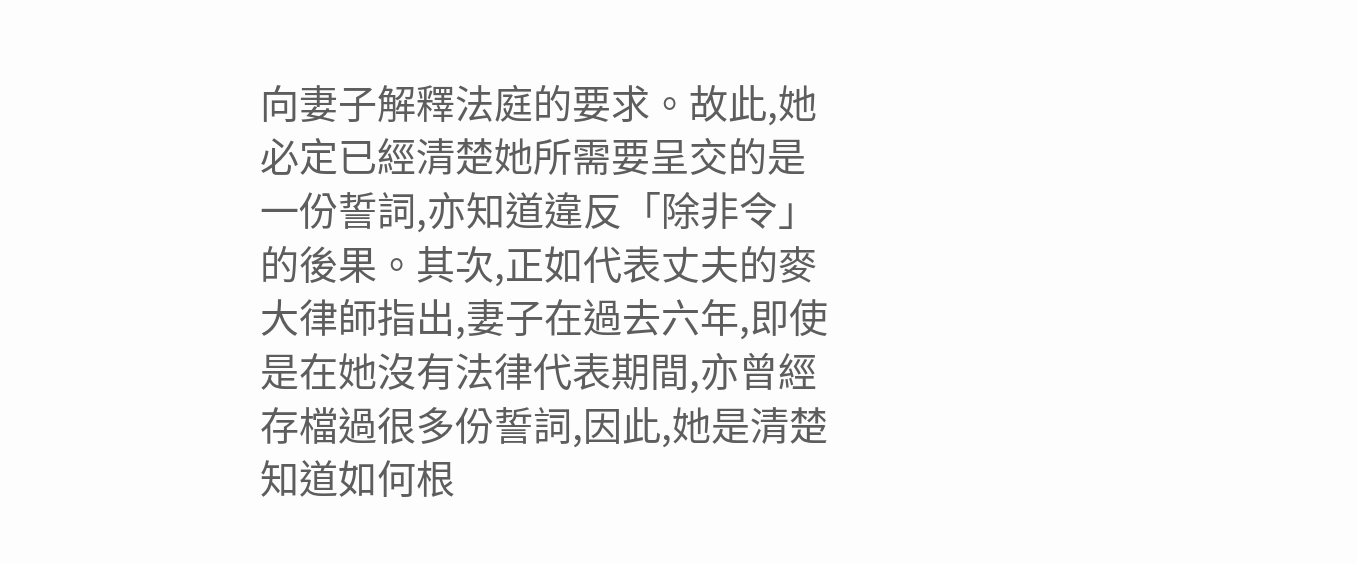向妻子解釋法庭的要求。故此,她必定已經清楚她所需要呈交的是一份誓詞,亦知道違反「除非令」的後果。其次,正如代表丈夫的麥大律師指出,妻子在過去六年,即使是在她沒有法律代表期間,亦曾經存檔過很多份誓詞,因此,她是清楚知道如何根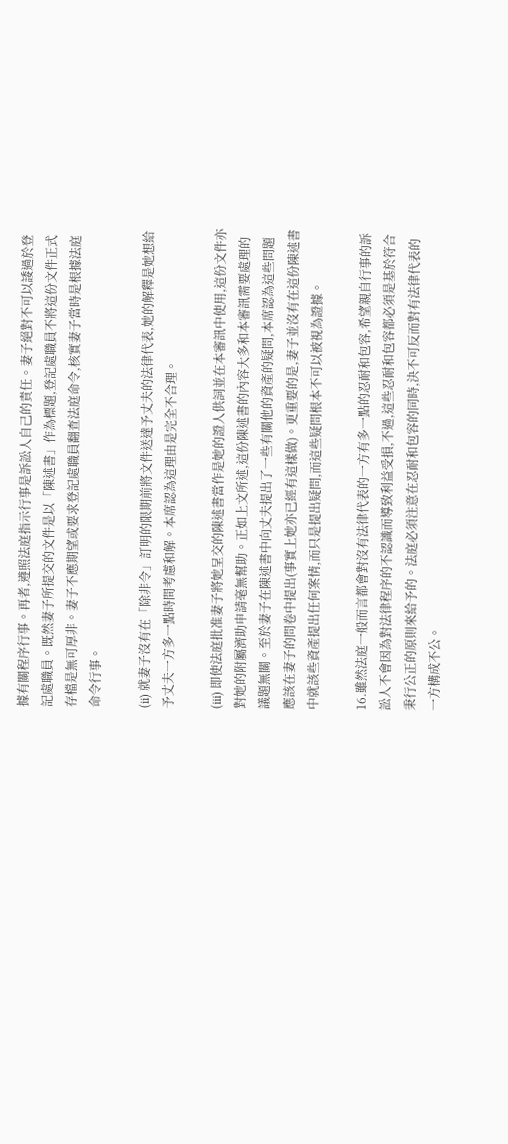據有關程序行事。再者,遵照法庭指示行事是訴訟人自己的責任。妻子絕對不可以諉過於登記處職員。既然妻子所提交的文件是以「陳述書」作為標題,登記處職員不將這份文件正式存檔是無可厚非。妻子不應期望或要求登記處職員翻查法庭命令,核實妻子當時是根據法庭命令行事。

(ii) 就妻子沒有在「除非令」訂明的限期前將文件送達予丈夫的法律代表,她的解釋是她想給予丈夫一方多一點時間考慮和解。本席認為這理由是完全不合理。

(iii) 即使法庭批准妻子將她呈交的陳述書當作是她的證人供詞並在本審訊中使用,這份文件亦對她的附屬濟助申請毫無幫助。正如上文所述,這份陳述書的內容大多和本審訊需要處理的議題無關。至於妻子在陳述書中向丈夫提出了一些有關他的資產的疑問,本席認為這些問題應該在妻子的問卷中提出(事實上她亦已經有這樣做)。更重要的是,妻子並沒有在這份陳述書中就該些資產提出任何案情,而只是提出疑問,而這些疑問根本不可以被視為證據。

16.雖然法庭一般而言都會對沒有法律代表的一方有多一點的忍耐和包容,希望親自行事的訴訟人不會因為對法律程序的不認識而導致利益受損,不過,這些忍耐和包容都必須是基於符合秉行公正的原則來給予的。法庭必須注意在忍耐和包容的同時,決不可反而對有法律代表的一方構成不公。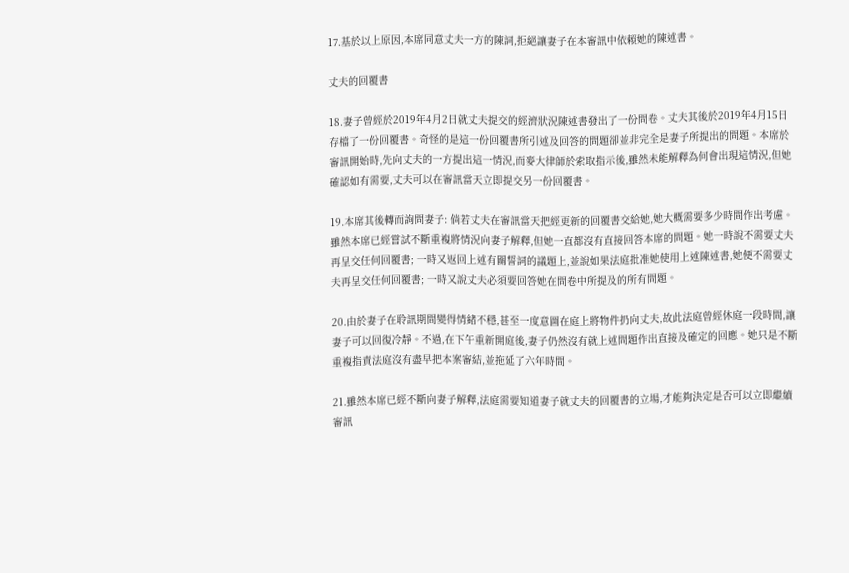17.基於以上原因,本席同意丈夫一方的陳詞,拒絕讓妻子在本審訊中依賴她的陳述書。

丈夫的回覆書

18.妻子曾經於2019年4月2日就丈夫提交的經濟狀況陳述書發出了一份問卷。丈夫其後於2019年4月15日存檔了一份回覆書。奇怪的是這一份回覆書所引述及回答的問題卻並非完全是妻子所提出的問題。本席於審訊開始時,先向丈夫的一方提出這一情況,而麥大律師於索取指示後,雖然未能解釋為何會出現這情況,但她確認如有需要,丈夫可以在審訊當天立即提交另一份回覆書。

19.本席其後轉而詢問妻子: 倘若丈夫在審訊當天把經更新的回覆書交給她,她大概需要多少時間作出考慮。雖然本席已經嘗試不斷重複將情況向妻子解釋,但她一直都沒有直接回答本席的問題。她一時說不需要丈夫再呈交任何回覆書; 一時又返回上述有關誓詞的議題上,並說如果法庭批准她使用上述陳述書,她便不需要丈夫再呈交任何回覆書; 一時又說丈夫必須要回答她在問卷中所提及的所有問題。

20.由於妻子在聆訊期間變得情緒不穩,甚至一度意圖在庭上將物件扔向丈夫,故此法庭曾經休庭一段時間,讓妻子可以回復冷靜。不過,在下午重新開庭後,妻子仍然沒有就上述問題作出直接及確定的回應。她只是不斷重複指責法庭沒有盡早把本案審結,並拖延了六年時間。

21.雖然本席已經不斷向妻子解釋,法庭需要知道妻子就丈夫的回覆書的立場,才能夠決定是否可以立即繼續審訊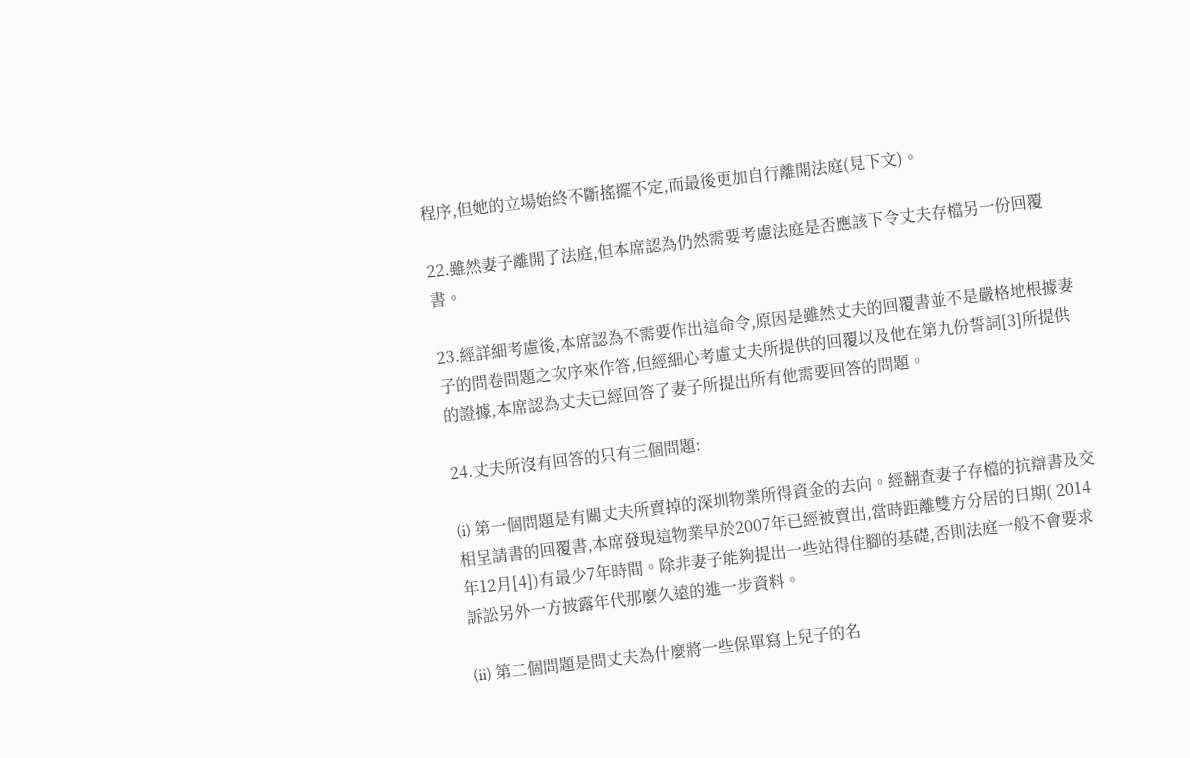程序,但她的立場始終不斷搖擺不定,而最後更加自行離開法庭(見下文)。

22.雖然妻子離開了法庭,但本席認為仍然需要考慮法庭是否應該下令丈夫存檔另一份回覆書。

23.經詳細考慮後,本席認為不需要作出這命令,原因是雖然丈夫的回覆書並不是嚴格地根據妻子的問卷問題之次序來作答,但經細心考慮丈夫所提供的回覆以及他在第九份誓詞[3]所提供的證據,本席認為丈夫已經回答了妻子所提出所有他需要回答的問題。

24.丈夫所沒有回答的只有三個問題:

(i) 第一個問題是有關丈夫所賣掉的深圳物業所得資金的去向。經翻查妻子存檔的抗辯書及交相呈請書的回覆書,本席發現這物業早於2007年已經被賣出,當時距離雙方分居的日期( 2014年12月[4])有最少7年時間。除非妻子能夠提出一些站得住腳的基礎,否則法庭一般不會要求訴訟另外一方披露年代那麼久遠的進一步資料。

(ii) 第二個問題是問丈夫為什麼將一些保單寫上兒子的名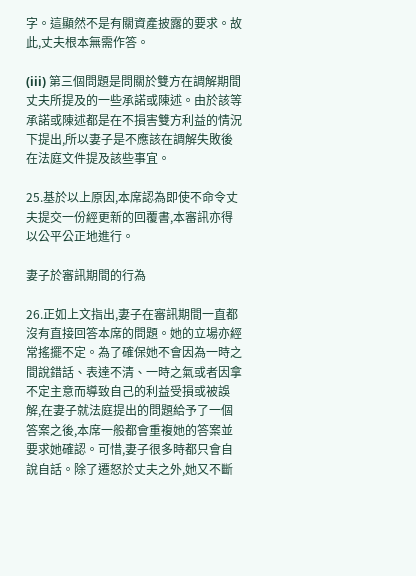字。這顯然不是有關資產披露的要求。故此,丈夫根本無需作答。

(iii) 第三個問題是問關於雙方在調解期間丈夫所提及的一些承諾或陳述。由於該等承諾或陳述都是在不損害雙方利益的情況下提出,所以妻子是不應該在調解失敗後在法庭文件提及該些事宜。

25.基於以上原因,本席認為即使不命令丈夫提交一份經更新的回覆書,本審訊亦得以公平公正地進行。

妻子於審訊期間的行為

26.正如上文指出,妻子在審訊期間一直都沒有直接回答本席的問題。她的立場亦經常搖擺不定。為了確保她不會因為一時之間說錯話、表達不清、一時之氣或者因拿不定主意而導致自己的利益受損或被誤解,在妻子就法庭提出的問題給予了一個答案之後,本席一般都會重複她的答案並要求她確認。可惜,妻子很多時都只會自說自話。除了遷怒於丈夫之外,她又不斷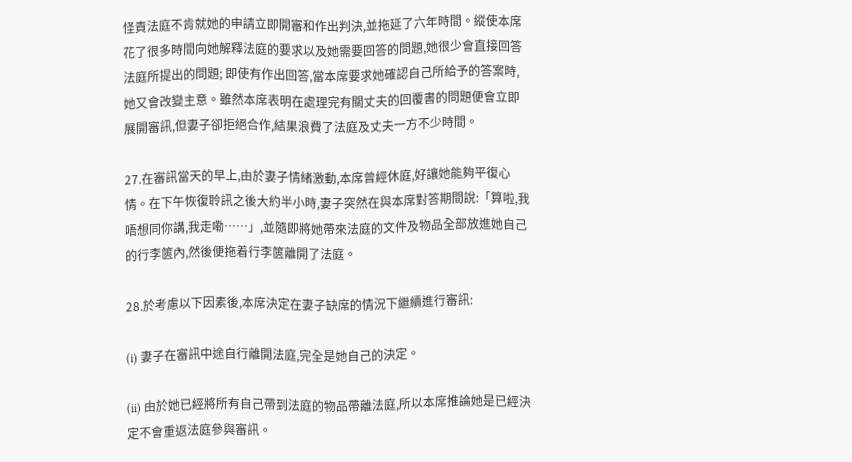怪責法庭不肯就她的申請立即開審和作出判決,並拖延了六年時間。縱使本席花了很多時間向她解釋法庭的要求以及她需要回答的問題,她很少會直接回答法庭所提出的問題; 即使有作出回答,當本席要求她確認自己所給予的答案時,她又會改變主意。雖然本席表明在處理完有關丈夫的回覆書的問題便會立即展開審訊,但妻子卻拒絕合作,結果浪費了法庭及丈夫一方不少時間。

27.在審訊當天的早上,由於妻子情緒激動,本席曾經休庭,好讓她能夠平復心情。在下午恢復聆訊之後大約半小時,妻子突然在與本席對答期間說:「算啦,我唔想同你講,我走嘞⋯⋯」,並隨即將她帶來法庭的文件及物品全部放進她自己的行李篋內,然後便拖着行李篋離開了法庭。

28.於考慮以下因素後,本席決定在妻子缺席的情況下繼續進行審訊:

(i) 妻子在審訊中途自行離開法庭,完全是她自己的決定。

(ii) 由於她已經將所有自己帶到法庭的物品帶離法庭,所以本席推論她是已經決定不會重返法庭參與審訊。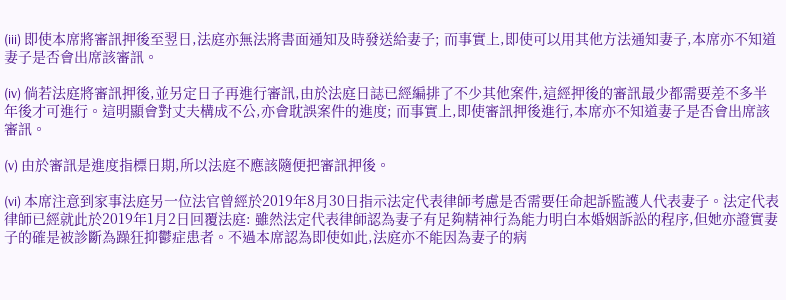(iii) 即使本席將審訊押後至翌日,法庭亦無法將書面通知及時發送給妻子; 而事實上,即使可以用其他方法通知妻子,本席亦不知道妻子是否會出席該審訊。

(iv) 倘若法庭將審訊押後,並另定日子再進行審訊,由於法庭日誌已經編排了不少其他案件,這經押後的審訊最少都需要差不多半年後才可進行。這明顯會對丈夫構成不公,亦會耽誤案件的進度; 而事實上,即使審訊押後進行,本席亦不知道妻子是否會出席該審訊。

(v) 由於審訊是進度指標日期,所以法庭不應該隨便把審訊押後。

(vi) 本席注意到家事法庭另一位法官曾經於2019年8月30日指示法定代表律師考慮是否需要任命起訴監護人代表妻子。法定代表律師已經就此於2019年1月2日回覆法庭: 雖然法定代表律師認為妻子有足夠精神行為能力明白本婚姻訴訟的程序,但她亦證實妻子的確是被診斷為躁狂抑鬱症患者。不過本席認為即使如此,法庭亦不能因為妻子的病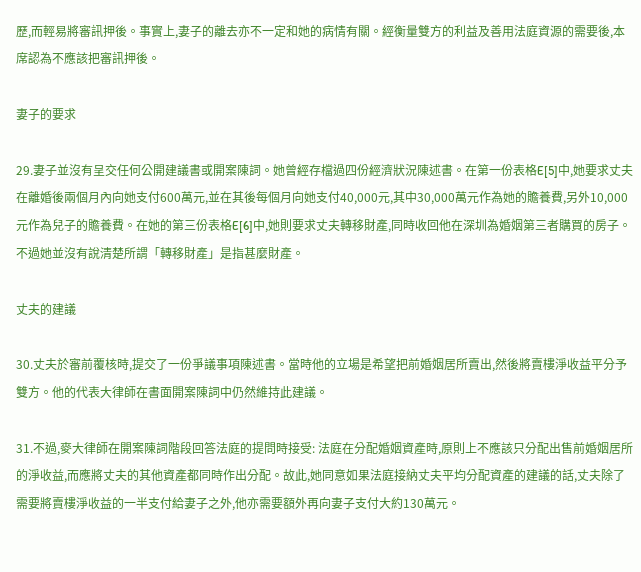歷,而輕易將審訊押後。事實上,妻子的離去亦不一定和她的病情有關。經衡量雙方的利益及善用法庭資源的需要後,本席認為不應該把審訊押後。

妻子的要求

29.妻子並沒有呈交任何公開建議書或開案陳詞。她曾經存檔過四份經濟狀況陳述書。在第一份表格E[5]中,她要求丈夫在離婚後兩個月內向她支付600萬元,並在其後每個月向她支付40,000元,其中30,000萬元作為她的贍養費,另外10,000元作為兒子的贍養費。在她的第三份表格E[6]中,她則要求丈夫轉移財產,同時收回他在深圳為婚姻第三者購買的房子。不過她並沒有說清楚所謂「轉移財產」是指甚麼財產。

丈夫的建議

30.丈夫於審前覆核時,提交了一份爭議事項陳述書。當時他的立場是希望把前婚姻居所賣出,然後將賣樓淨收益平分予雙方。他的代表大律師在書面開案陳詞中仍然維持此建議。

31.不過,麥大律師在開案陳詞階段回答法庭的提問時接受: 法庭在分配婚姻資產時,原則上不應該只分配出售前婚姻居所的淨收益,而應將丈夫的其他資產都同時作出分配。故此,她同意如果法庭接納丈夫平均分配資產的建議的話,丈夫除了需要將賣樓淨收益的一半支付給妻子之外,他亦需要額外再向妻子支付大約130萬元。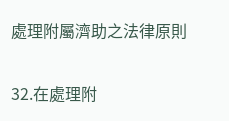處理附屬濟助之法律原則

32.在處理附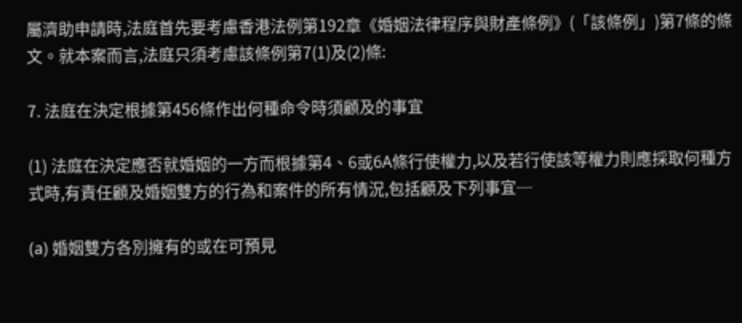屬濟助申請時,法庭首先要考慮香港法例第192章《婚姻法律程序與財產條例》(「該條例」)第7條的條文。就本案而言,法庭只須考慮該條例第7(1)及(2)條:

7. 法庭在決定根據第456條作出何種命令時須顧及的事宜

(1) 法庭在決定應否就婚姻的一方而根據第4、6或6A條行使權力,以及若行使該等權力則應採取何種方式時,有責任顧及婚姻雙方的行為和案件的所有情況,包括顧及下列事宜─

(a) 婚姻雙方各別擁有的或在可預見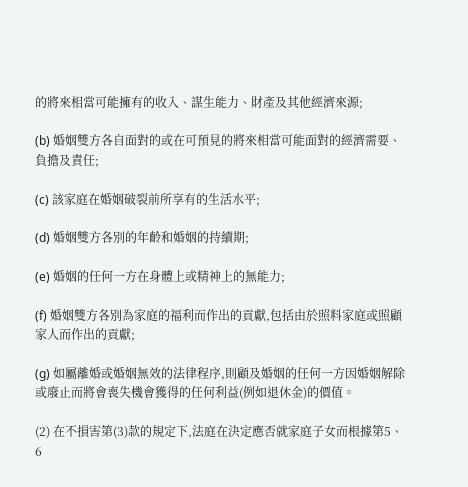的將來相當可能擁有的收入、謀生能力、財產及其他經濟來源;

(b) 婚姻雙方各自面對的或在可預見的將來相當可能面對的經濟需要、負擔及責任;

(c) 該家庭在婚姻破裂前所享有的生活水平;

(d) 婚姻雙方各別的年齡和婚姻的持續期;

(e) 婚姻的任何一方在身體上或精神上的無能力;

(f) 婚姻雙方各別為家庭的福利而作出的貢獻,包括由於照料家庭或照顧家人而作出的貢獻;

(g) 如屬離婚或婚姻無效的法律程序,則顧及婚姻的任何一方因婚姻解除或廢止而將會喪失機會獲得的任何利益(例如退休金)的價值。

(2) 在不損害第(3)款的規定下,法庭在決定應否就家庭子女而根據第5、6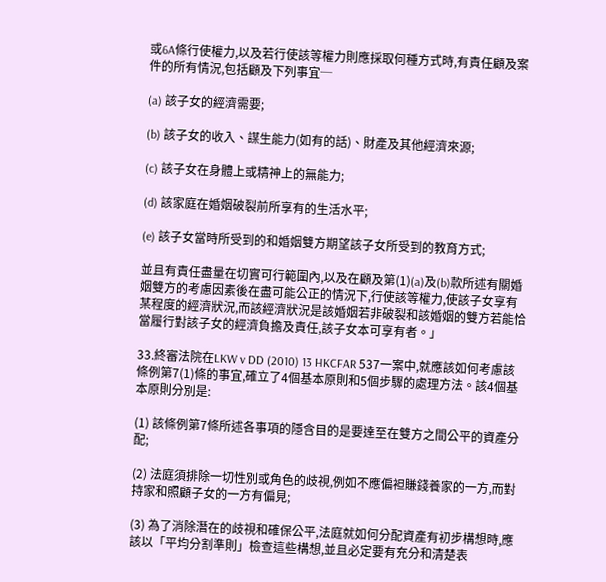或6A條行使權力,以及若行使該等權力則應採取何種方式時,有責任顧及案件的所有情況,包括顧及下列事宜─

(a) 該子女的經濟需要;

(b) 該子女的收入、謀生能力(如有的話)、財產及其他經濟來源;

(c) 該子女在身體上或精神上的無能力;

(d) 該家庭在婚姻破裂前所享有的生活水平;

(e) 該子女當時所受到的和婚姻雙方期望該子女所受到的教育方式;

並且有責任盡量在切實可行範圍內,以及在顧及第(1)(a)及(b)款所述有關婚姻雙方的考慮因素後在盡可能公正的情況下,行使該等權力,使該子女享有某程度的經濟狀況,而該經濟狀況是該婚姻若非破裂和該婚姻的雙方若能恰當履行對該子女的經濟負擔及責任,該子女本可享有者。」

33.終審法院在LKW v DD (2010) 13 HKCFAR 537一案中,就應該如何考慮該條例第7(1)條的事宜,確立了4個基本原則和5個步驟的處理方法。該4個基本原則分別是:

(1) 該條例第7條所述各事項的隱含目的是要達至在雙方之間公平的資產分配;

(2) 法庭須排除一切性別或角色的歧視,例如不應偏袒賺錢養家的一方,而對持家和照顧子女的一方有偏見;

(3) 為了消除潛在的歧視和確保公平,法庭就如何分配資產有初步構想時,應該以「平均分割準則」檢查這些構想,並且必定要有充分和清楚表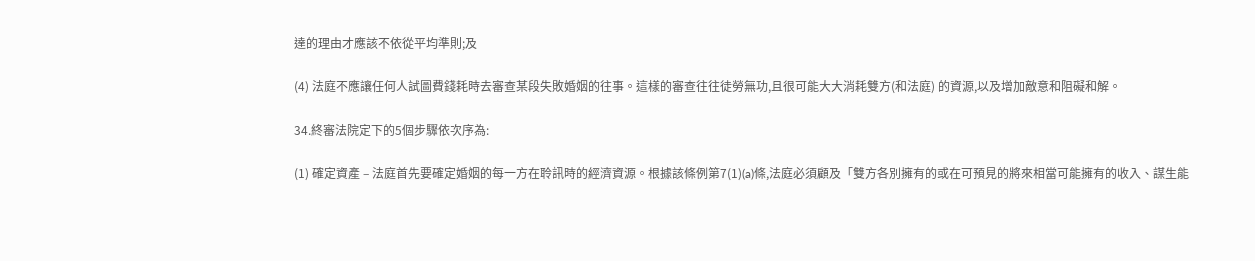達的理由才應該不依從平均準則;及

(4) 法庭不應讓任何人試圖費錢耗時去審查某段失敗婚姻的往事。這樣的審查往往徒勞無功,且很可能大大消耗雙方(和法庭) 的資源,以及增加敵意和阻礙和解。

34.終審法院定下的5個步驟依次序為:

(1) 確定資產 – 法庭首先要確定婚姻的每一方在聆訊時的經濟資源。根據該條例第7(1)(a)條,法庭必須顧及「雙方各別擁有的或在可預見的將來相當可能擁有的收入、謀生能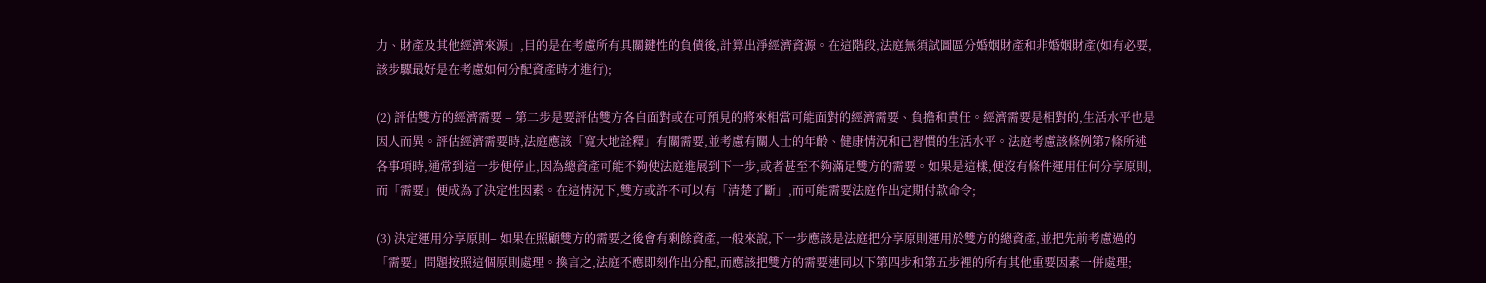力、財產及其他經濟來源」,目的是在考慮所有具關鍵性的負債後,計算出淨經濟資源。在這階段,法庭無須試圖區分婚姻財產和非婚姻財產(如有必要,該步驟最好是在考慮如何分配資產時才進行);

(2) 評估雙方的經濟需要 – 第二步是要評估雙方各自面對或在可預見的將來相當可能面對的經濟需要、負擔和責任。經濟需要是相對的,生活水平也是因人而異。評估經濟需要時,法庭應該「寬大地詮釋」有關需要,並考慮有關人士的年齡、健康情況和已習慣的生活水平。法庭考慮該條例第7條所述各事項時,通常到這一步便停止,因為總資產可能不夠使法庭進展到下一步,或者甚至不夠滿足雙方的需要。如果是這樣,便沒有條件運用任何分享原則,而「需要」便成為了決定性因素。在這情況下,雙方或許不可以有「清楚了斷」,而可能需要法庭作出定期付款命令;

(3) 決定運用分享原則– 如果在照顧雙方的需要之後會有剩餘資產,一般來說,下一步應該是法庭把分享原則運用於雙方的總資產,並把先前考慮過的「需要」問題按照這個原則處理。換言之,法庭不應即刻作出分配,而應該把雙方的需要連同以下第四步和第五步裡的所有其他重要因素一併處理;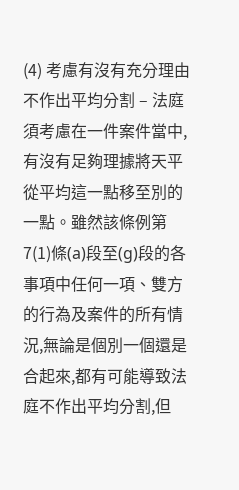(4) 考慮有沒有充分理由不作出平均分割 – 法庭須考慮在一件案件當中,有沒有足夠理據將天平從平均這一點移至別的一點。雖然該條例第7(1)條(a)段至(g)段的各事項中任何一項、雙方的行為及案件的所有情況,無論是個別一個還是合起來,都有可能導致法庭不作出平均分割,但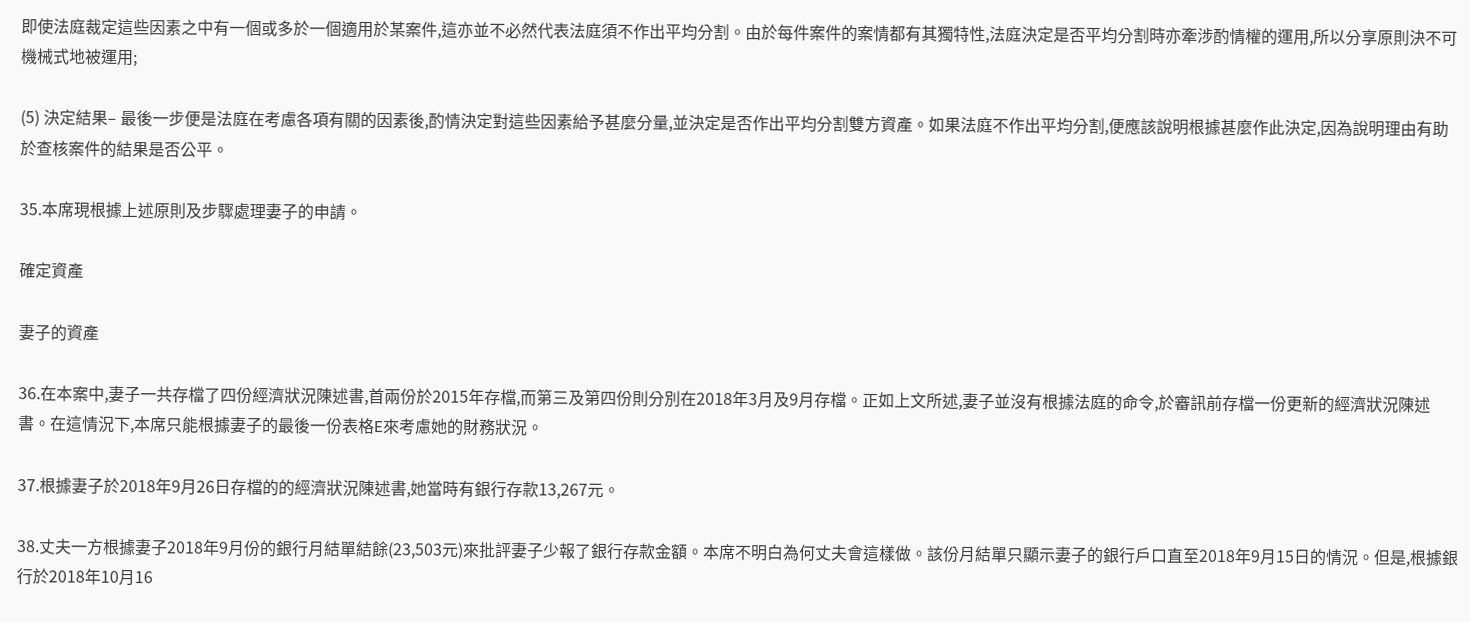即使法庭裁定這些因素之中有一個或多於一個適用於某案件,這亦並不必然代表法庭須不作出平均分割。由於每件案件的案情都有其獨特性,法庭決定是否平均分割時亦牽涉酌情權的運用,所以分享原則決不可機械式地被運用;

(5) 決定結果– 最後一步便是法庭在考慮各項有關的因素後,酌情決定對這些因素給予甚麼分量,並決定是否作出平均分割雙方資產。如果法庭不作出平均分割,便應該說明根據甚麼作此決定,因為說明理由有助於查核案件的結果是否公平。

35.本席現根據上述原則及步驟處理妻子的申請。

確定資產

妻子的資產

36.在本案中,妻子一共存檔了四份經濟狀況陳述書,首兩份於2015年存檔,而第三及第四份則分別在2018年3月及9月存檔。正如上文所述,妻子並沒有根據法庭的命令,於審訊前存檔一份更新的經濟狀況陳述書。在這情況下,本席只能根據妻子的最後一份表格E來考慮她的財務狀況。

37.根據妻子於2018年9月26日存檔的的經濟狀況陳述書,她當時有銀行存款13,267元。

38.丈夫一方根據妻子2018年9月份的銀行月結單結餘(23,503元)來批評妻子少報了銀行存款金額。本席不明白為何丈夫會這樣做。該份月結單只顯示妻子的銀行戶口直至2018年9月15日的情況。但是,根據銀行於2018年10月16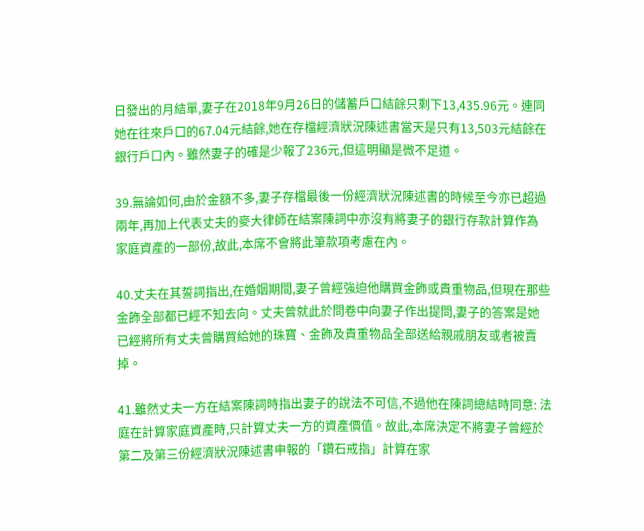日發出的月結單,妻子在2018年9月26日的儲蓄戶口結餘只剩下13,435.96元。連同她在往來戶口的67.04元結餘,她在存檔經濟狀況陳述書當天是只有13,503元結餘在銀行戶口內。雖然妻子的確是少報了236元,但這明顯是微不足道。

39.無論如何,由於金額不多,妻子存檔最後一份經濟狀況陳述書的時候至今亦已超過兩年,再加上代表丈夫的麥大律師在結案陳詞中亦沒有將妻子的銀行存款計算作為家庭資產的一部份,故此,本席不會將此筆款項考慮在內。

40.丈夫在其誓詞指出,在婚姻期間,妻子曾經強迫他購買金飾或貴重物品,但現在那些金飾全部都已經不知去向。丈夫曾就此於問卷中向妻子作出提問,妻子的答案是她已經將所有丈夫曾購買給她的珠寶、金飾及貴重物品全部送給親戚朋友或者被賣掉。

41.雖然丈夫一方在結案陳詞時指出妻子的說法不可信,不過他在陳詞總結時同意: 法庭在計算家庭資產時,只計算丈夫一方的資產價值。故此,本席決定不將妻子曾經於第二及第三份經濟狀況陳述書申報的「鑽石戒指」計算在家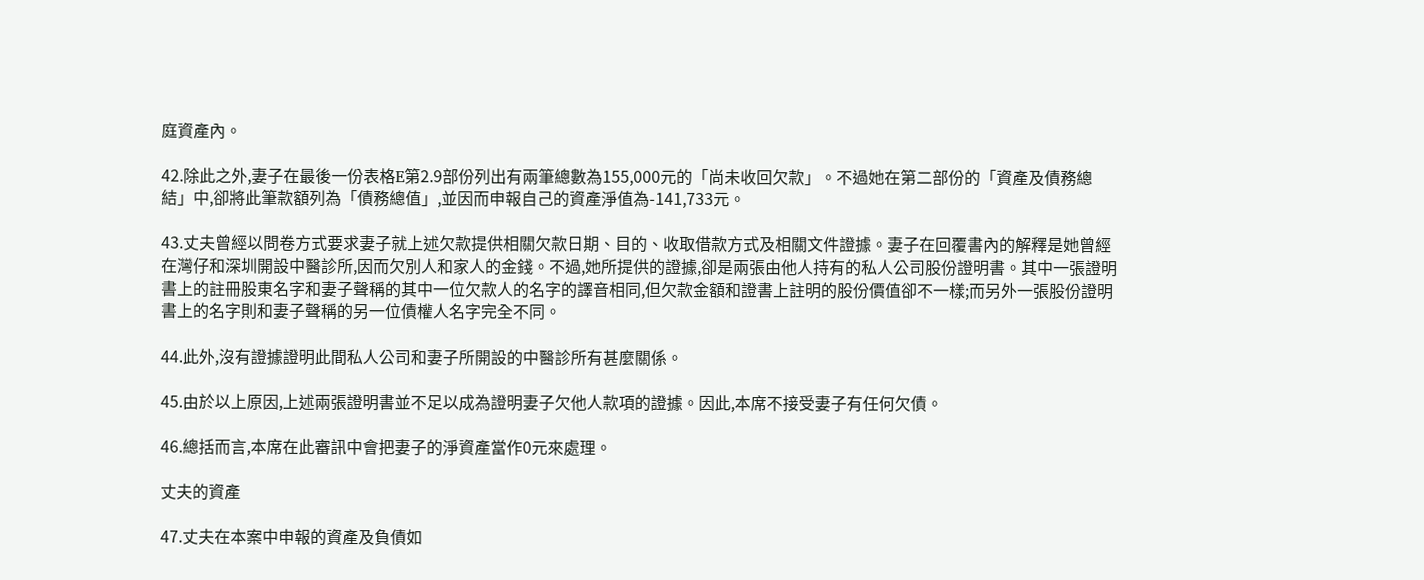庭資產內。

42.除此之外,妻子在最後一份表格E第2.9部份列出有兩筆總數為155,000元的「尚未收回欠款」。不過她在第二部份的「資產及債務總結」中,卻將此筆款額列為「債務總值」,並因而申報自己的資產淨值為-141,733元。

43.丈夫曾經以問卷方式要求妻子就上述欠款提供相關欠款日期、目的、收取借款方式及相關文件證據。妻子在回覆書內的解釋是她曾經在灣仔和深圳開設中醫診所,因而欠別人和家人的金錢。不過,她所提供的證據,卻是兩張由他人持有的私人公司股份證明書。其中一張證明書上的註冊股東名字和妻子聲稱的其中一位欠款人的名字的譯音相同,但欠款金額和證書上註明的股份價值卻不一樣;而另外一張股份證明書上的名字則和妻子聲稱的另一位債權人名字完全不同。

44.此外,沒有證據證明此間私人公司和妻子所開設的中醫診所有甚麼關係。

45.由於以上原因,上述兩張證明書並不足以成為證明妻子欠他人款項的證據。因此,本席不接受妻子有任何欠債。

46.總括而言,本席在此審訊中會把妻子的淨資產當作0元來處理。

丈夫的資產

47.丈夫在本案中申報的資產及負債如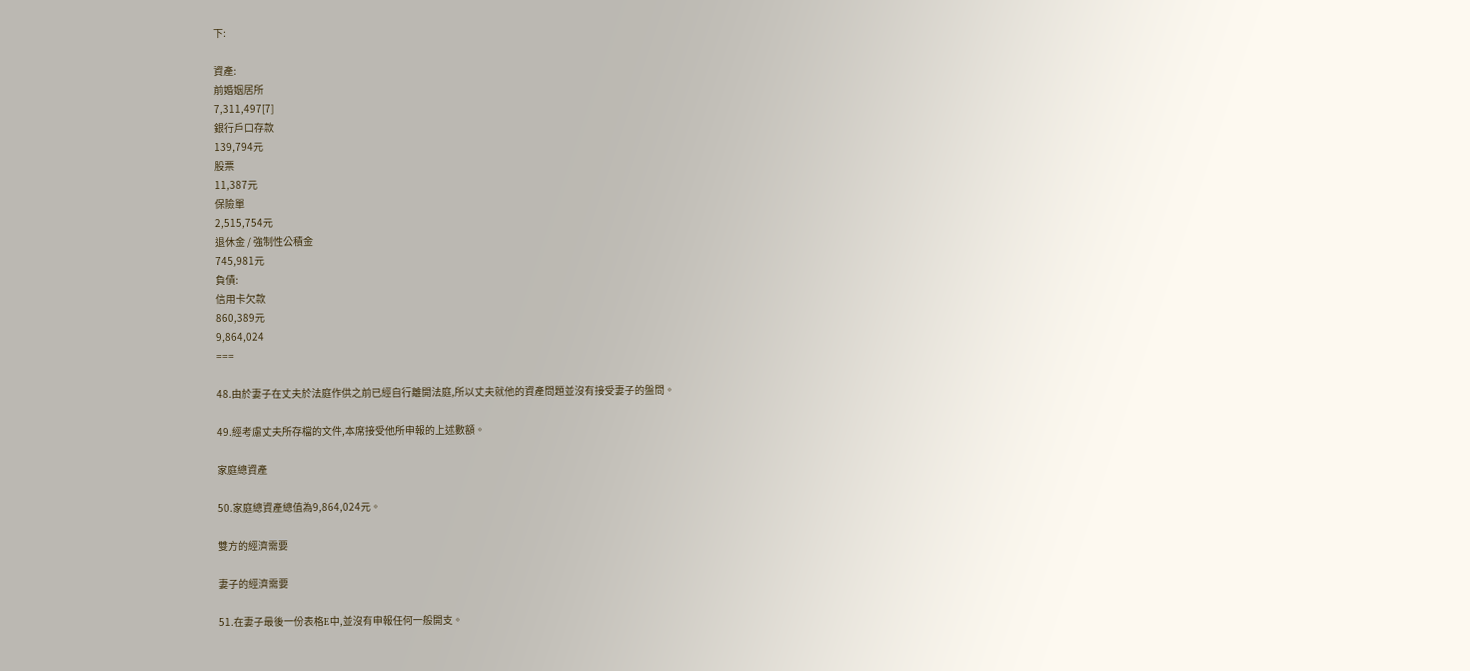下:

資產:
前婚姻居所
7,311,497[7]
銀行戶口存款
139,794元
股票
11,387元
保險單
2,515,754元
退休金 / 強制性公積金
745,981元
負債:
信用卡欠款
860,389元
9,864,024
===

48.由於妻子在丈夫於法庭作供之前已經自行離開法庭,所以丈夫就他的資產問題並沒有接受妻子的盤問。

49.經考慮丈夫所存檔的文件,本席接受他所申報的上述數額。

家庭總資產

50.家庭總資產總值為9,864,024元。

雙方的經濟需要

妻子的經濟需要

51.在妻子最後一份表格E中,並沒有申報任何一般開支。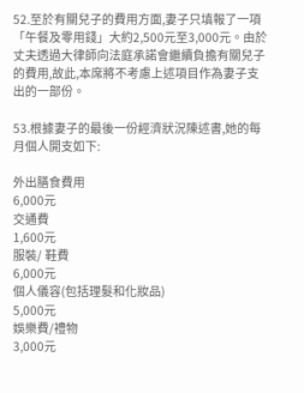52.至於有關兒子的費用方面,妻子只填報了一項「午餐及零用錢」大約2,500元至3,000元。由於丈夫透過大律師向法庭承諾會繼續負擔有關兒子的費用,故此,本席將不考慮上述項目作為妻子支出的一部份。

53.根據妻子的最後一份經濟狀況陳述書,她的每月個人開支如下:

外出膳食費用
6,000元
交通費
1,600元
服裝/ 鞋費
6,000元
個人儀容(包括理髮和化妝品)
5,000元
娛樂費/禮物
3,000元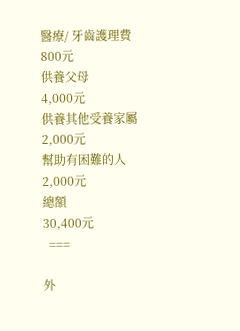醫療/ 牙齒護理費
800元
供養父母
4,000元
供養其他受養家屬
2,000元
幫助有困難的人
2,000元
總額
30,400元
  ===

外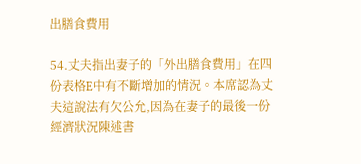出膳食費用

54.丈夫指出妻子的「外出膳食費用」在四份表格E中有不斷增加的情況。本席認為丈夫這說法有欠公允,因為在妻子的最後一份經濟狀況陳述書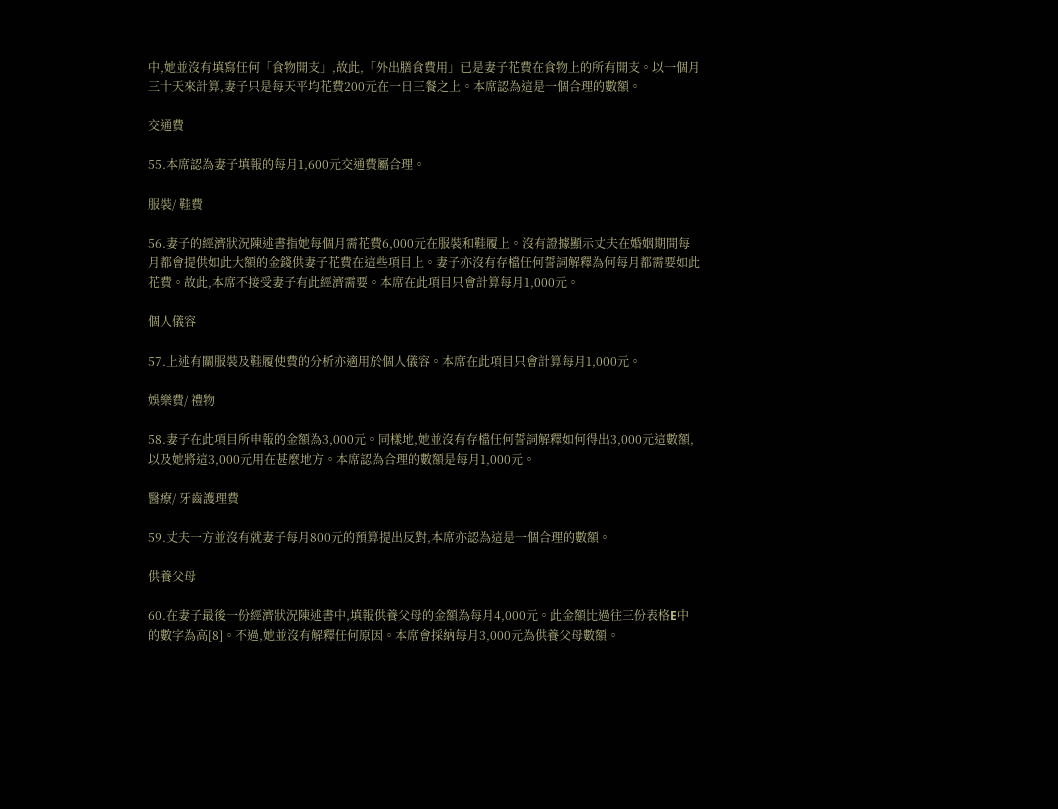中,她並沒有填寫任何「食物開支」,故此,「外出膳食費用」已是妻子花費在食物上的所有開支。以一個月三十天來計算,妻子只是每天平均花費200元在一日三餐之上。本席認為這是一個合理的數額。

交通費

55.本席認為妻子填報的每月1,600元交通費屬合理。

服裝/ 鞋費

56.妻子的經濟狀況陳述書指她每個月需花費6,000元在服裝和鞋履上。沒有證據顯示丈夫在婚姻期間每月都會提供如此大額的金錢供妻子花費在這些項目上。妻子亦沒有存檔任何誓詞解釋為何每月都需要如此花費。故此,本席不接受妻子有此經濟需要。本席在此項目只會計算每月1,000元。

個人儀容

57.上述有關服裝及鞋履使費的分析亦適用於個人儀容。本席在此項目只會計算每月1,000元。

娛樂費/ 禮物

58.妻子在此項目所申報的金額為3,000元。同樣地,她並沒有存檔任何誓詞解釋如何得出3,000元這數額,以及她將這3,000元用在甚麼地方。本席認為合理的數額是每月1,000元。

醫療/ 牙齒護理費

59.丈夫一方並沒有就妻子每月800元的預算提出反對,本席亦認為這是一個合理的數額。

供養父母

60.在妻子最後一份經濟狀況陳述書中,填報供養父母的金額為每月4,000元。此金額比過往三份表格E中的數字為高[8]。不過,她並沒有解釋任何原因。本席會採納每月3,000元為供養父母數額。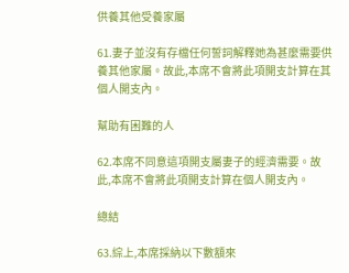供養其他受養家屬

61.妻子並沒有存檔任何誓詞解釋她為甚麼需要供養其他家屬。故此,本席不會將此項開支計算在其個人開支內。

幫助有困難的人

62.本席不同意這項開支屬妻子的經濟需要。故此,本席不會將此項開支計算在個人開支內。

總結

63.綜上,本席採納以下數額來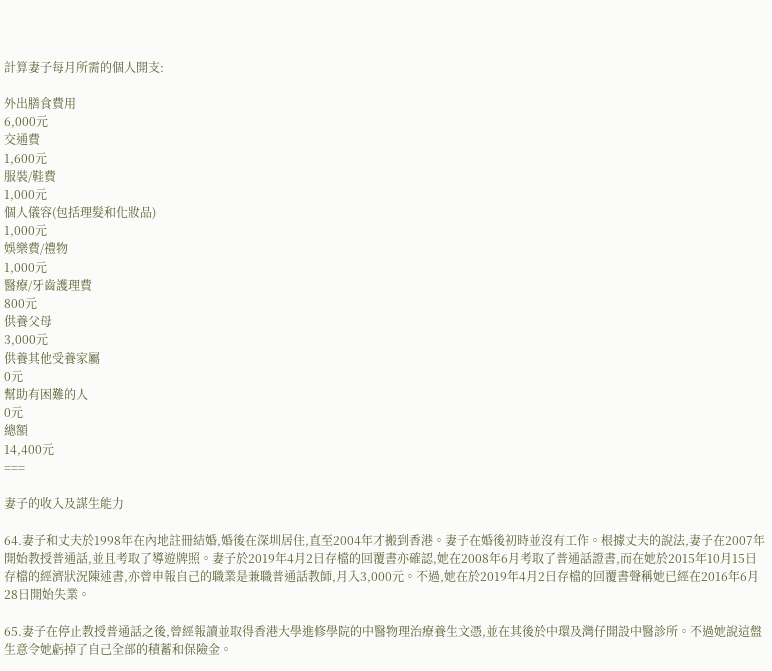計算妻子每月所需的個人開支:

外出膳食費用
6,000元
交通費
1,600元
服裝/鞋費
1,000元
個人儀容(包括理髮和化妝品)
1,000元
娛樂費/禮物
1,000元
醫療/牙齒護理費
800元
供養父母
3,000元
供養其他受養家屬
0元
幫助有困難的人
0元
總額
14,400元
===

妻子的收入及謀生能力

64.妻子和丈夫於1998年在內地註冊結婚,婚後在深圳居住,直至2004年才搬到香港。妻子在婚後初時並沒有工作。根據丈夫的說法,妻子在2007年開始教授普通話,並且考取了導遊牌照。妻子於2019年4月2日存檔的回覆書亦確認,她在2008年6月考取了普通話證書,而在她於2015年10月15日存檔的經濟狀況陳述書,亦曾申報自己的職業是兼職普通話教師,月入3,000元。不過,她在於2019年4月2日存檔的回覆書聲稱她已經在2016年6月28日開始失業。

65.妻子在停止教授普通話之後,曾經報讀並取得香港大學進修學院的中醫物理治療養生文憑,並在其後於中環及灣仔開設中醫診所。不過她說這盤生意令她虧掉了自己全部的積蓄和保險金。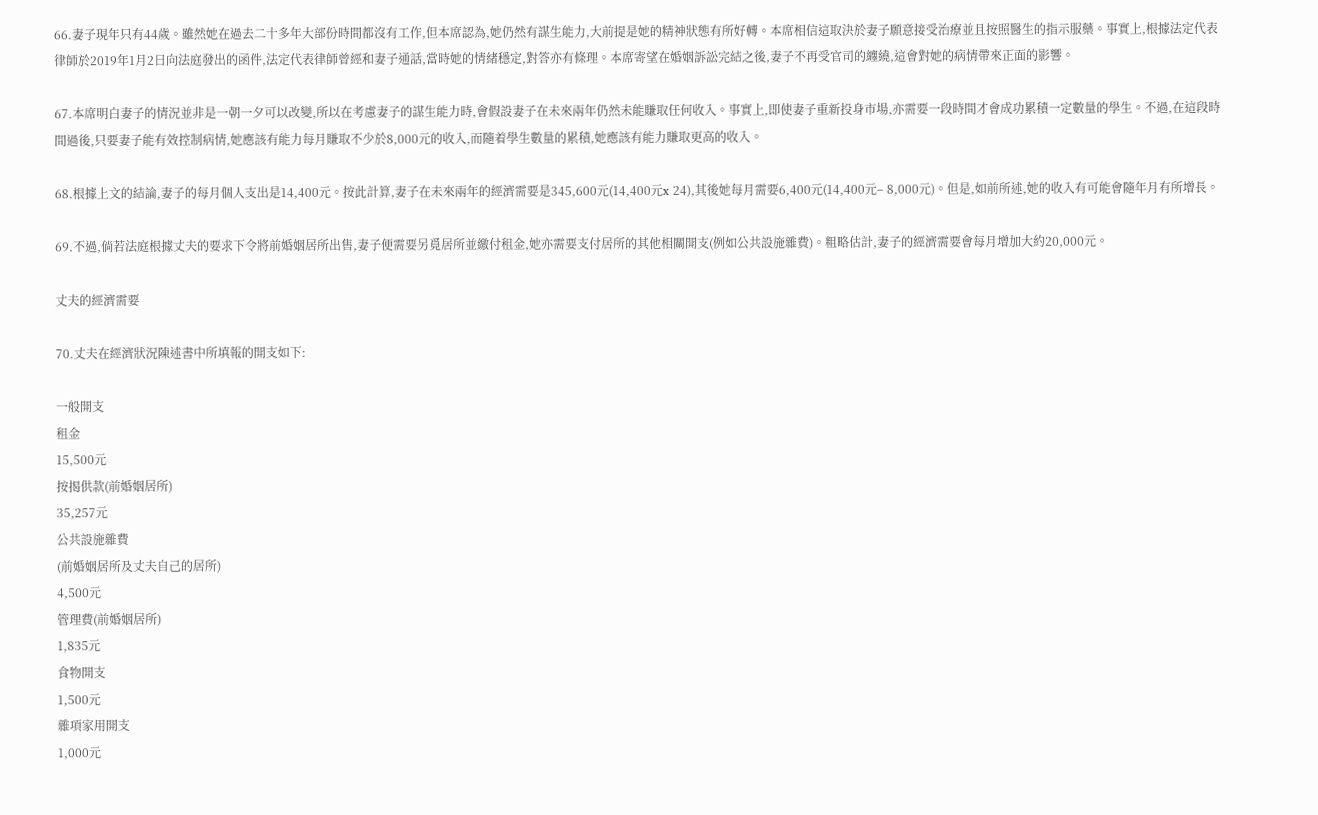66.妻子現年只有44歲。雖然她在過去二十多年大部份時間都沒有工作,但本席認為,她仍然有謀生能力,大前提是她的精神狀態有所好轉。本席相信這取決於妻子願意接受治療並且按照醫生的指示服藥。事實上,根據法定代表律師於2019年1月2日向法庭發出的函件,法定代表律師曾經和妻子通話,當時她的情緒穩定,對答亦有條理。本席寄望在婚姻訴訟完結之後,妻子不再受官司的纏繞,這會對她的病情帶來正面的影響。

67.本席明白妻子的情況並非是一朝一夕可以改變,所以在考慮妻子的謀生能力時,會假設妻子在未來兩年仍然未能賺取任何收入。事實上,即使妻子重新投身市場,亦需要一段時間才會成功累積一定數量的學生。不過,在這段時間過後,只要妻子能有效控制病情,她應該有能力每月賺取不少於8,000元的收入,而隨着學生數量的累積,她應該有能力賺取更高的收入。

68.根據上文的結論,妻子的每月個人支出是14,400元。按此計算,妻子在未來兩年的經濟需要是345,600元(14,400元x 24),其後她每月需要6,400元(14,400元– 8,000元)。但是,如前所述,她的收入有可能會隨年月有所增長。

69.不過,倘若法庭根據丈夫的要求下令將前婚姻居所出售,妻子便需要另覓居所並繳付租金,她亦需要支付居所的其他相關開支(例如公共設施雜費)。粗略估計,妻子的經濟需要會每月增加大約20,000元。

丈夫的經濟需要

70.丈夫在經濟狀況陳述書中所填報的開支如下:

一般開支
租金
15,500元
按揭供款(前婚姻居所)
35,257元
公共設施雜費
(前婚姻居所及丈夫自己的居所)
4,500元
管理費(前婚姻居所)
1,835元
食物開支
1,500元
雜項家用開支
1,000元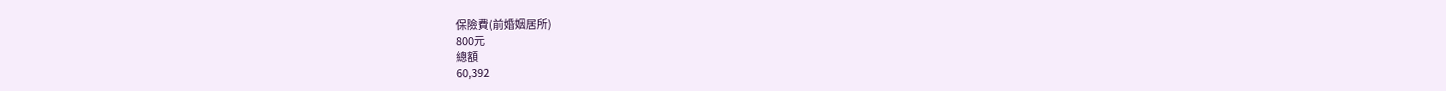保險費(前婚姻居所)
800元
總額
60,392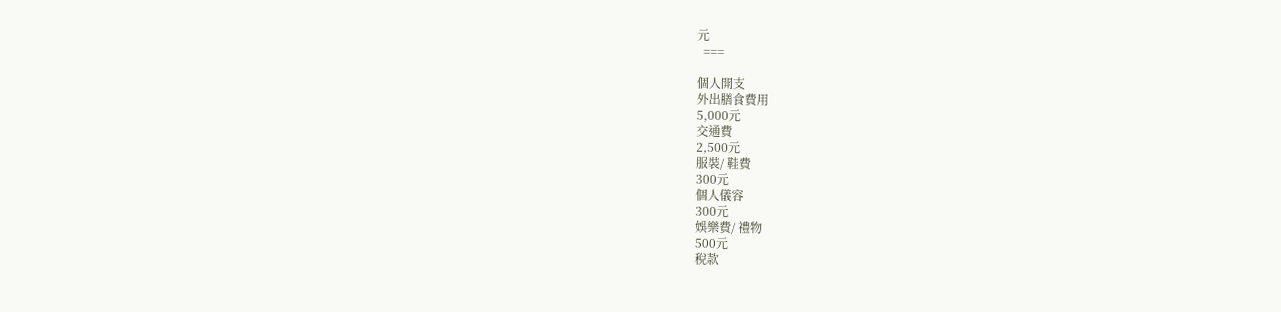元
  ===

個人開支
外出膳食費用
5,000元
交通費
2,500元
服裝/ 鞋費
300元
個人儀容
300元
娛樂費/ 禮物
500元
稅款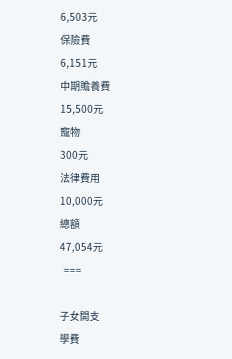6,503元
保險費
6,151元
中期贍養費
15,500元
寵物
300元
法律費用
10,000元
總額
47,054元
  ===

子女開支
學費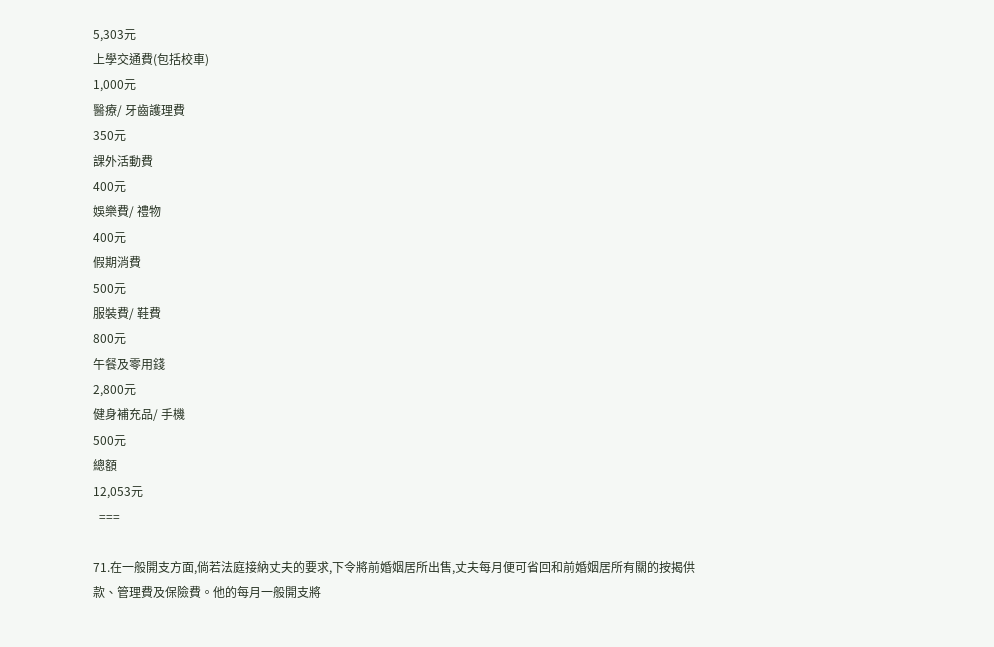5,303元
上學交通費(包括校車)
1,000元
醫療/ 牙齒護理費
350元
課外活動費
400元
娛樂費/ 禮物
400元
假期消費
500元
服裝費/ 鞋費
800元
午餐及零用錢
2,800元
健身補充品/ 手機
500元
總額
12,053元
  ===

71.在一般開支方面,倘若法庭接納丈夫的要求,下令將前婚姻居所出售,丈夫每月便可省回和前婚姻居所有關的按揭供款、管理費及保險費。他的每月一般開支將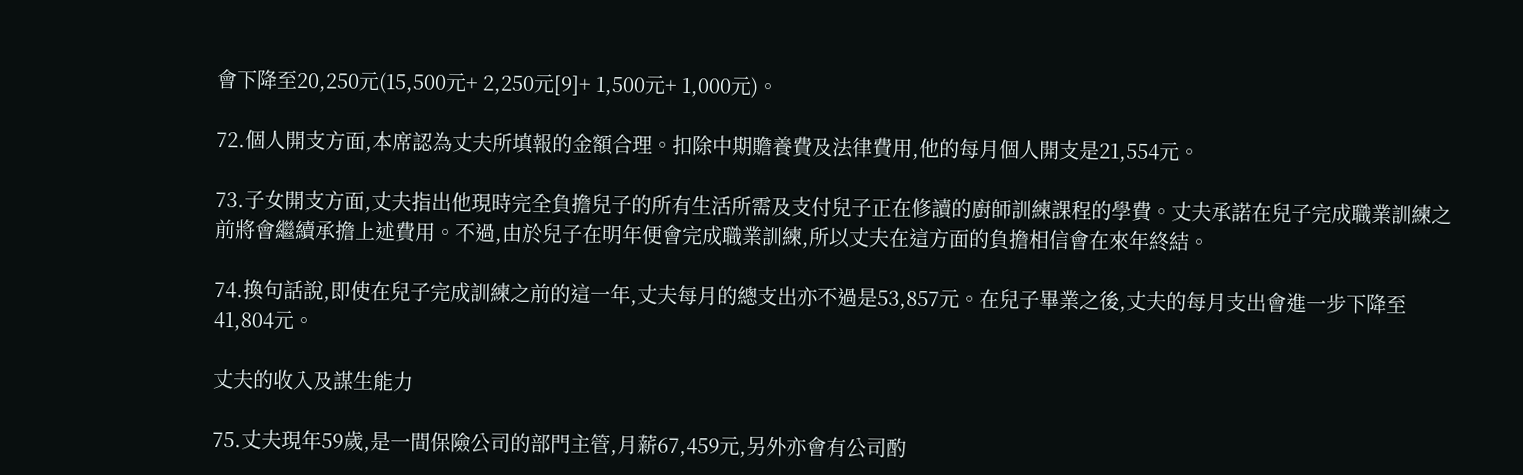會下降至20,250元(15,500元+ 2,250元[9]+ 1,500元+ 1,000元)。

72.個人開支方面,本席認為丈夫所填報的金額合理。扣除中期贍養費及法律費用,他的每月個人開支是21,554元。

73.子女開支方面,丈夫指出他現時完全負擔兒子的所有生活所需及支付兒子正在修讀的廚師訓練課程的學費。丈夫承諾在兒子完成職業訓練之前將會繼續承擔上述費用。不過,由於兒子在明年便會完成職業訓練,所以丈夫在這方面的負擔相信會在來年終結。

74.換句話說,即使在兒子完成訓練之前的這一年,丈夫每月的總支出亦不過是53,857元。在兒子畢業之後,丈夫的每月支出會進一步下降至41,804元。

丈夫的收入及謀生能力

75.丈夫現年59歲,是一間保險公司的部門主管,月薪67,459元,另外亦會有公司酌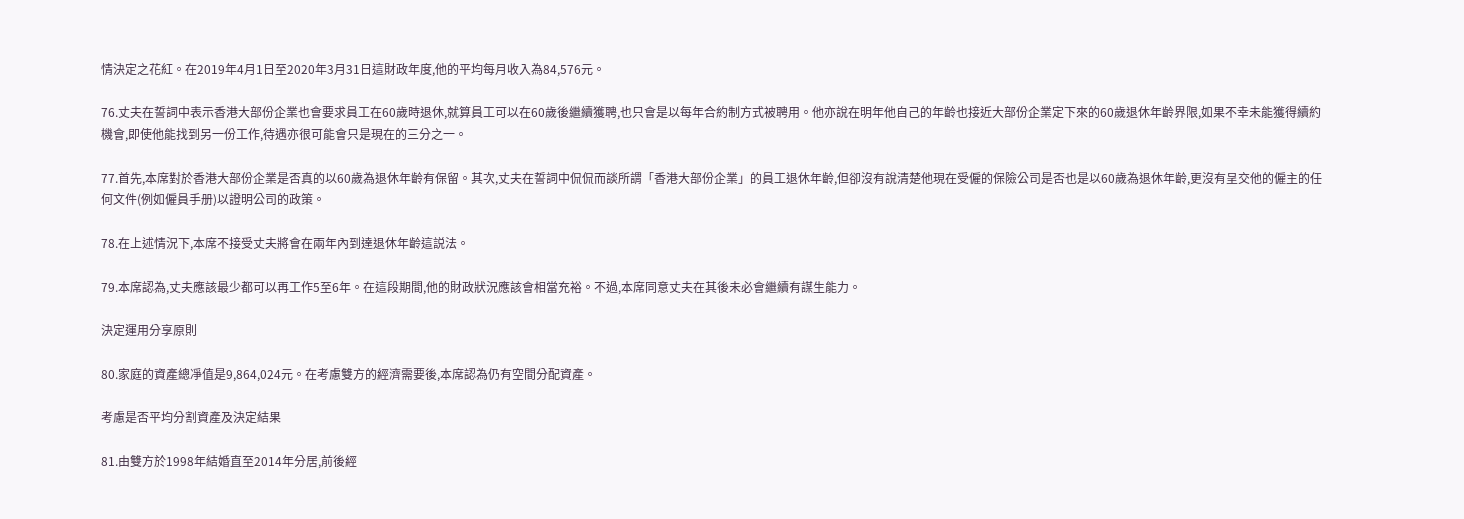情決定之花紅。在2019年4月1日至2020年3月31日這財政年度,他的平均每月收入為84,576元。

76.丈夫在誓詞中表示香港大部份企業也會要求員工在60歲時退休,就算員工可以在60歲後繼續獲聘,也只會是以每年合約制方式被聘用。他亦說在明年他自己的年齡也接近大部份企業定下來的60歲退休年齡界限,如果不幸未能獲得續約機會,即使他能找到另一份工作,待遇亦很可能會只是現在的三分之一。

77.首先,本席對於香港大部份企業是否真的以60歲為退休年齡有保留。其次,丈夫在誓詞中侃侃而談所謂「香港大部份企業」的員工退休年齡,但卻沒有說清楚他現在受僱的保險公司是否也是以60歲為退休年齡,更沒有呈交他的僱主的任何文件(例如僱員手册)以證明公司的政策。

78.在上述情況下,本席不接受丈夫將會在兩年內到達退休年齡這説法。

79.本席認為,丈夫應該最少都可以再工作5至6年。在這段期間,他的財政狀況應該會相當充裕。不過,本席同意丈夫在其後未必會繼續有謀生能力。

決定運用分享原則

80.家庭的資產總凈值是9,864,024元。在考慮雙方的經濟需要後,本席認為仍有空間分配資產。

考慮是否平均分割資產及決定結果

81.由雙方於1998年結婚直至2014年分居,前後經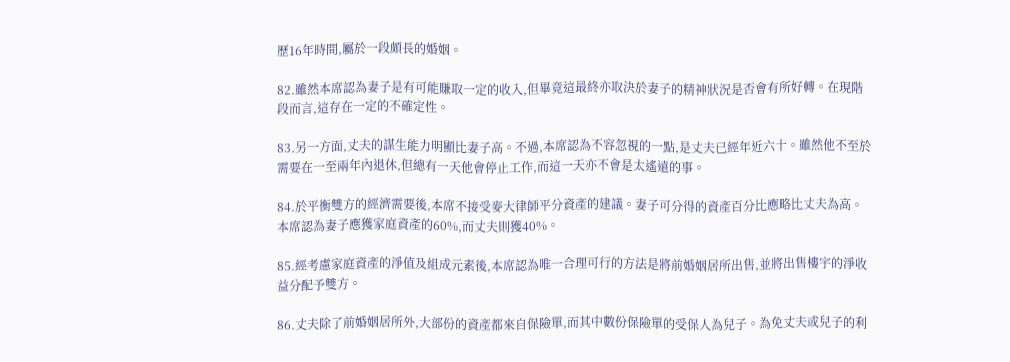歷16年時間,屬於一段頗長的婚姻。

82.雖然本席認為妻子是有可能賺取一定的收入,但畢竟這最終亦取決於妻子的精神狀況是否會有所好轉。在現階段而言,這存在一定的不確定性。

83.另一方面,丈夫的謀生能力明顯比妻子高。不過,本席認為不容忽視的一點,是丈夫已經年近六十。雖然他不至於需要在一至兩年內退休,但總有一天他會停止工作,而這一天亦不會是太遙遠的事。

84.於平衡雙方的經濟需要後,本席不接受麥大律師平分資產的建議。妻子可分得的資產百分比應略比丈夫為高。本席認為妻子應獲家庭資產的60%,而丈夫則獲40%。

85.經考慮家庭資產的淨值及組成元素後,本席認為唯一合理可行的方法是將前婚姻居所出售,並將出售樓宇的淨收益分配予雙方。

86.丈夫除了前婚姻居所外,大部份的資產都來自保險單,而其中數份保險單的受保人為兒子。為免丈夫或兒子的利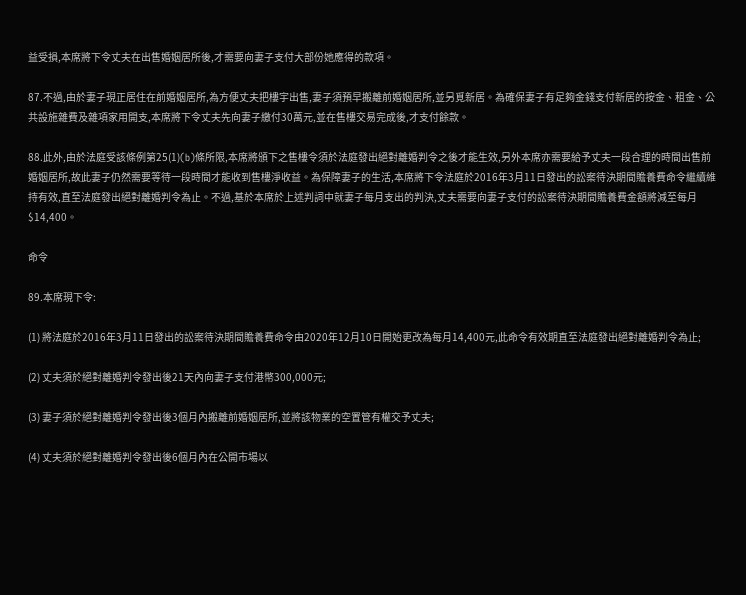益受損,本席將下令丈夫在出售婚姻居所後,才需要向妻子支付大部份她應得的款項。

87.不過,由於妻子現正居住在前婚姻居所,為方便丈夫把樓宇出售,妻子須預早搬離前婚姻居所,並另覓新居。為確保妻子有足夠金錢支付新居的按金、租金、公共設施雜費及雜項家用開支,本席將下令丈夫先向妻子繳付30萬元,並在售樓交易完成後,才支付餘款。

88.此外,由於法庭受該條例第25(1)(b)條所限,本席將頒下之售樓令須於法庭發出絕對離婚判令之後才能生效,另外本席亦需要給予丈夫一段合理的時間出售前婚姻居所,故此妻子仍然需要等待一段時間才能收到售樓淨收益。為保障妻子的生活,本席將下令法庭於2016年3月11日發出的訟案待決期間贍養費命令繼續維持有效,直至法庭發出絕對離婚判令為止。不過,基於本席於上述判詞中就妻子每月支出的判決,丈夫需要向妻子支付的訟案待決期間贍養費金額將減至每月$14,400。

命令

89.本席現下令:

(1) 將法庭於2016年3月11日發出的訟案待決期間贍養費命令由2020年12月10日開始更改為每月14,400元,此命令有效期直至法庭發出絕對離婚判令為止;

(2) 丈夫須於絕對離婚判令發出後21天內向妻子支付港幣300,000元;

(3) 妻子須於絕對離婚判令發出後3個月內搬離前婚姻居所,並將該物業的空置管有權交予丈夫;

(4) 丈夫須於絕對離婚判令發出後6個月內在公開市場以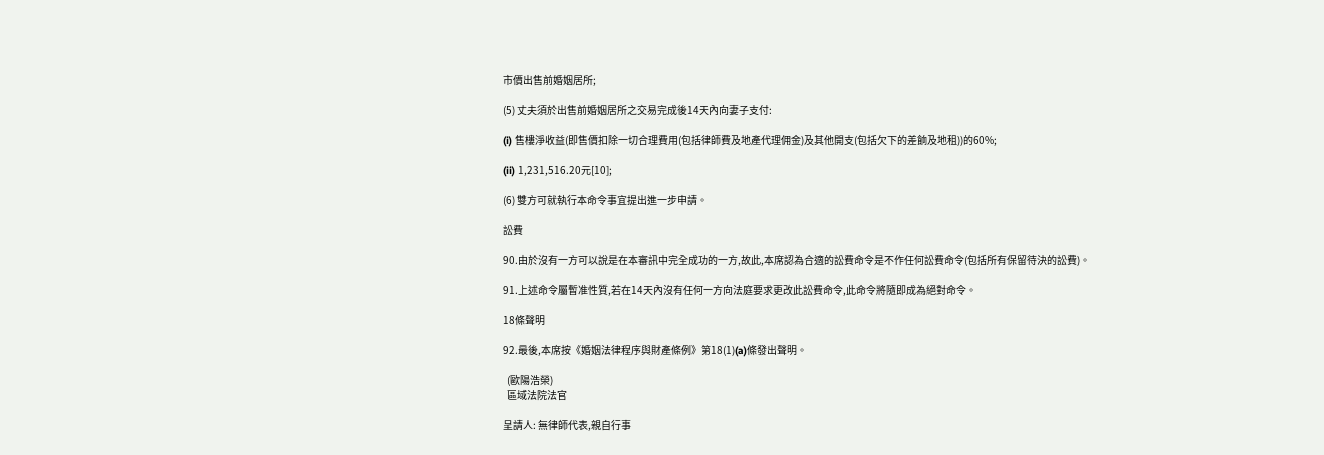市價出售前婚姻居所;

(5) 丈夫須於出售前婚姻居所之交易完成後14天內向妻子支付:

(i) 售樓淨收益(即售價扣除一切合理費用(包括律師費及地產代理佣金)及其他開支(包括欠下的差餉及地租))的60%;

(ii) 1,231,516.20元[10];

(6) 雙方可就執行本命令事宜提出進一步申請。

訟費

90.由於沒有一方可以說是在本審訊中完全成功的一方,故此,本席認為合適的訟費命令是不作任何訟費命令(包括所有保留待決的訟費)。

91.上述命令屬暫准性質,若在14天內沒有任何一方向法庭要求更改此訟費命令,此命令將隨即成為絕對命令。

18條聲明

92.最後,本席按《婚姻法律程序與財產條例》第18(1)(a)條發出聲明。

  (歐陽浩榮)
  區域法院法官

呈請人: 無律師代表,親自行事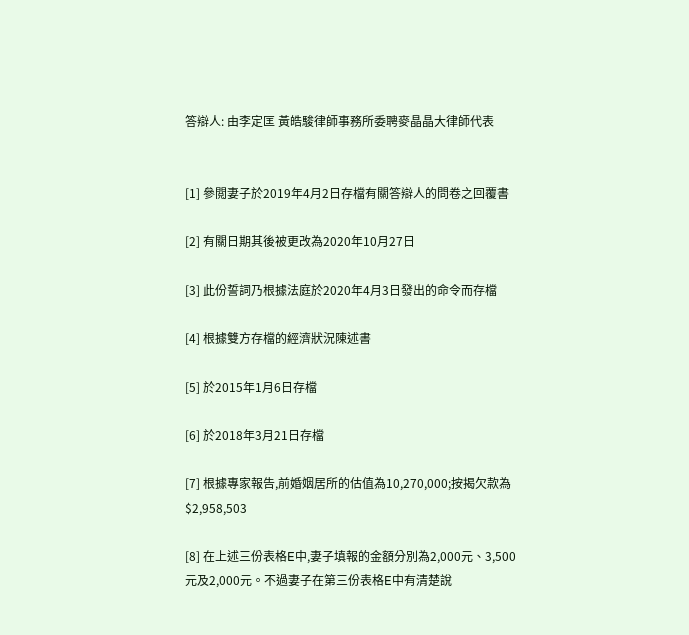答辯人: 由李定匡 黃皓駿律師事務所委聘麥晶晶大律師代表


[1] 參閲妻子於2019年4月2日存檔有關答辯人的問卷之回覆書

[2] 有關日期其後被更改為2020年10月27日

[3] 此份誓詞乃根據法庭於2020年4月3日發出的命令而存檔

[4] 根據雙方存檔的經濟狀況陳述書

[5] 於2015年1月6日存檔

[6] 於2018年3月21日存檔

[7] 根據專家報告,前婚姻居所的估值為10,270,000;按揭欠款為$2,958,503

[8] 在上述三份表格E中,妻子填報的金額分別為2,000元、3,500元及2,000元。不過妻子在第三份表格E中有清楚說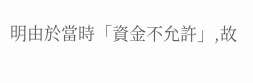明由於當時「資金不允許」,故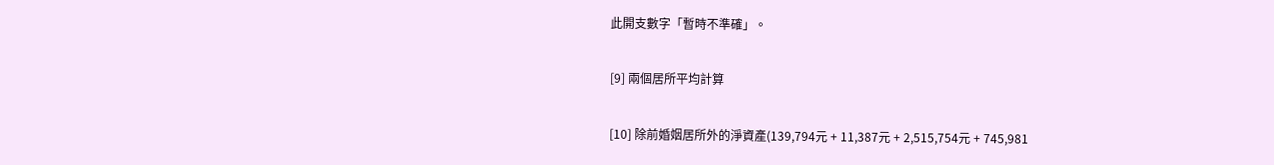此開支數字「暫時不準確」。

[9] 兩個居所平均計算

[10] 除前婚姻居所外的淨資產(139,794元 + 11,387元 + 2,515,754元 + 745,981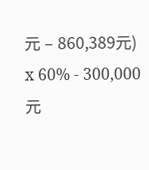元 – 860,389元) x 60% - 300,000元